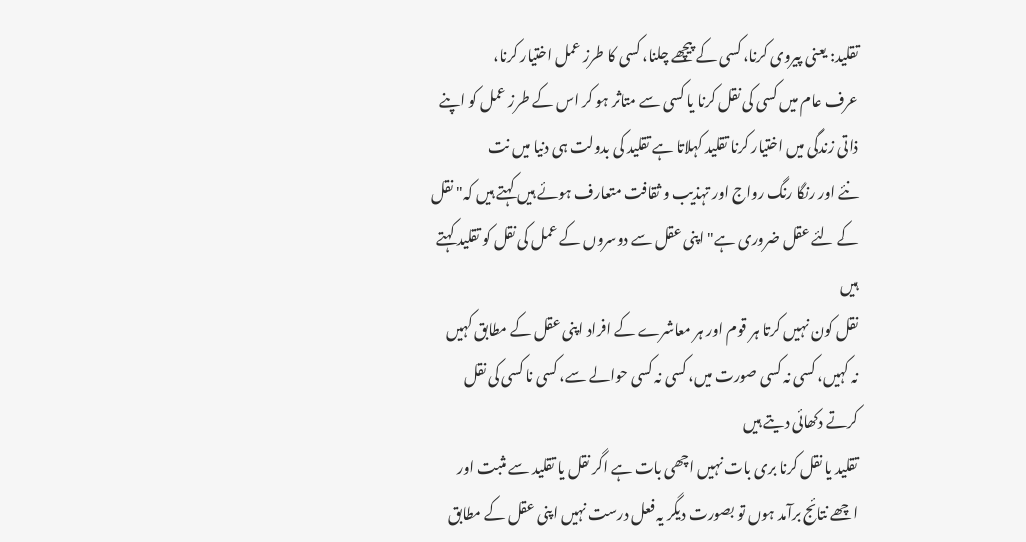تقلید: یعنی پیروی کرنا، کسی کے پیچھے چلنا، کسی کا طرز عمل اختیار کرنا،
عرف عام میں کسی کی نقل کرنا یا کسی سے متاثر ہو کر اس کے طرز عمل کو اپنے
ذاتی زندگی میں اختیار کرنا تقلید کہلاتا ہے تقلید کی بدولت ہی دنیا میں نت
نئے اور رنگا رنگ رواج اور تہذیب و ثقافت متعارف ہوئے ہیں کہتے ہیں کہ" نقل
کے لئے عقل ضروری ہے" اپنی عقل سے دوسروں کے عمل کی نقل کو تقلید کہتے ہیں
نقل کون نہیں کرتا ہر قوم اور ہر معاشرے کے افراد اپنی عقل کے مطابق کہیں
نہ کہیں، کسی نہ کسی صورت میں، کسی نہ کسی حوالے سے، کسی نا کسی کی نقل
کرتے دکھائی دیتے ہیں
تقلید یا نقل کرنا بری بات نہیں اچھی بات ہے اگر نقل یا تقلید سے مثبت اور
اچھے نتائج برآمد ہوں تو بصورت دیگر یہ فعل درست نہیں اپنی عقل کے مطابق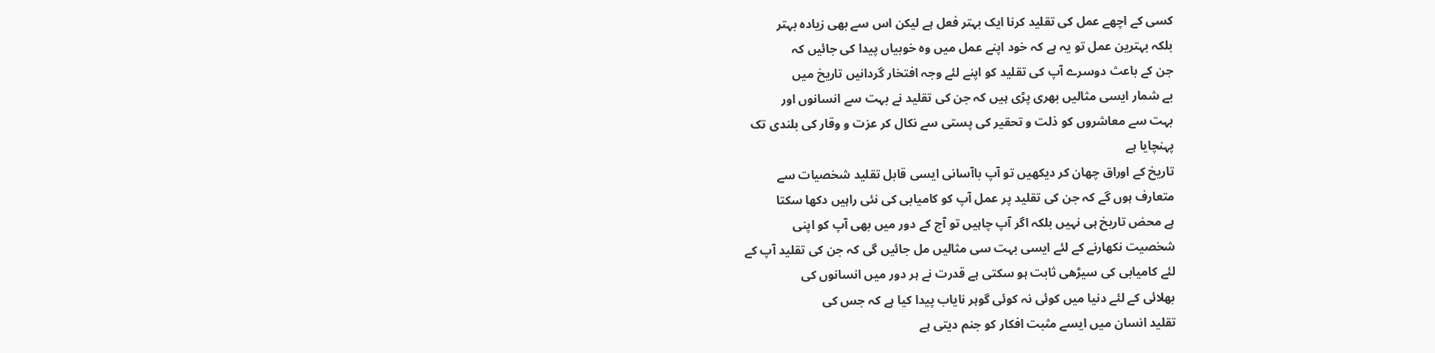کسی کے اچھے عمل کی تقلید کرنا ایک بہتر فعل ہے لیکن اس سے بھی زیادہ بہتر
بلکہ بہترین عمل تو یہ ہے کہ خود اپنے عمل میں وہ خوبیاں پیدا کی جائیں کہ
جن کے باعث دوسرے آپ کی تقلید کو اپنے لئے وجہ افتخار گردانیں تاریخ میں
بے شمار ایسی مثالیں بھری پڑی ہیں کہ جن کی تقلید نے بہت سے انسانوں اور
بہت سے معاشروں کو ذلت و تحقیر کی پستی سے نکال کر عزت و وقار کی بلندی تک
پہنچایا ہے
تاریخ کے اوراق چھان کر دیکھیں تو آپ باآسانی ایسی قابل تقلید شخصیات سے
متعارف ہوں گے کہ جن کی تقلید پر عمل آپ کو کامیابی کی نئی راہیں دکھا سکتا
ہے محض تاریخ ہی نہیں بلکہ اگر آپ چاہیں تو آج کے دور میں بھی آپ کو اپنی
شخصیت نکھارنے کے لئے ایسی بہت سی مثالیں مل جائیں گی کہ جن کی تقلید آپ کے
لئے کامیابی کی سیڑھی ثابت ہو سکتی ہے قدرت نے ہر دور میں انسانوں کی
بھلائی کے لئے دنیا میں کوئی نہ کوئی گوہر نایاب پیدا کیا ہے کہ جس کی
تقلید انسان میں ایسے مثبت افکار کو جنم دیتی ہے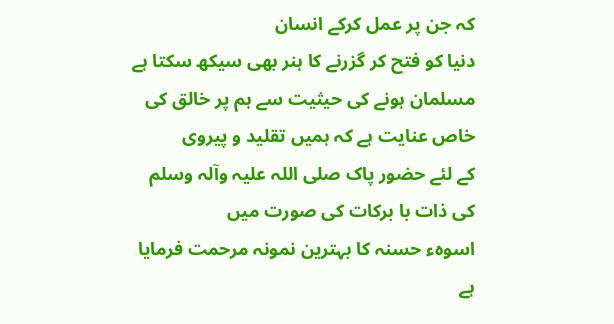کہ جن پر عمل کرکے انسان
دنیا کو فتح کر گزرنے کا ہنر بھی سیکھ سکتا ہے
مسلمان ہونے کی حیثیت سے ہم پر خالق کی خاص عنایت ہے کہ ہمیں تقلید و پیروی
کے لئے حضور پاک صلی اللہ علیہ وآلہ وسلم کی ذات با برکات کی صورت میں
اسوہء حسنہ کا بہترین نمونہ مرحمت فرمایا ہے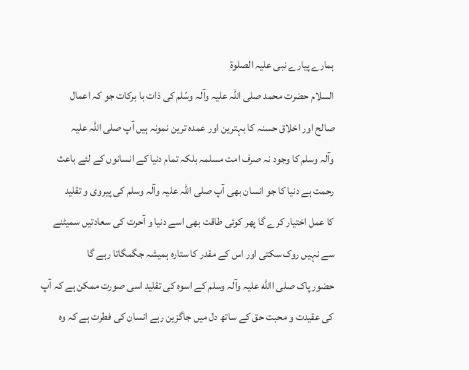ہمارے پیارے نبی علیہ الصلوۃ
السلام حضرت محمد صلی اللہ علیہ وآلہ وسّلم کی ذات با برکات جو کہ اعمال
صالح اور اخلاق حسنہ کا بہترین اور عمدہ ترین نمونہ ہیں آپ صلی اللہ علیہ
وآلہ وسلم کا وجود نہ صرف امت مسلمہ بلکہ تمام دنیا کے انسانوں کے لئے باعث
رحمت ہے دنیا کا جو انسان بھی آپ صلی اللہ علیہ وآلہ وسلم کی پیروی و تقلید
کا عمل اختیار کرے گا پھر کوئی طاقت بھی اسے دنیا و آحرت کی سعادتیں سمیٹنے
سے نہیں روک سکتی اور اس کے مقدر کا ستارہ ہمیشہ جگمگاتا رہے گا
حضور پاک صلی االله علیہ وآلہ وسلم کے اسوہ کی تقلید اسی صورت ممکن ہے کہ آپ
کی عقیدت و محبت حق کے ساتھ دل میں جاگزین رہے انسان کی فطرت ہے کہ وہ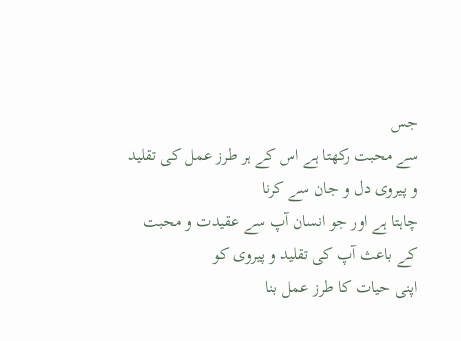جس
سے محبت رکھتا ہے اس کے ہر طرز عمل کی تقلید و پیروی دل و جان سے کرنا
چاہتا ہے اور جو انسان آپ سے عقیدت و محبت کے باعث آپ کی تقلید و پیروی کو
اپنی حیات کا طرز عمل بنا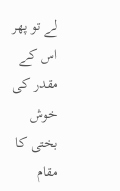لے تو پھر اس کے مقدر کی خوش بختی کا مقام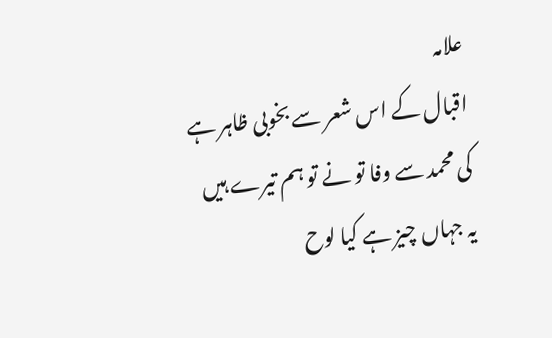علامہ
اقبال کے اس شعر سے بخوبی ظاہر ہے
کی محمد سے وفا تو نے تو ہم تیرے ہیں
یہ جہاں چیز ہے کیا لوح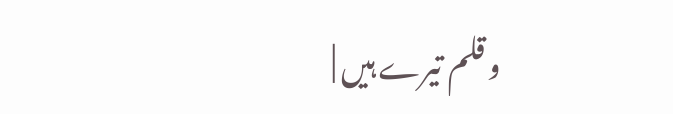و قلم تیرے ہیں |